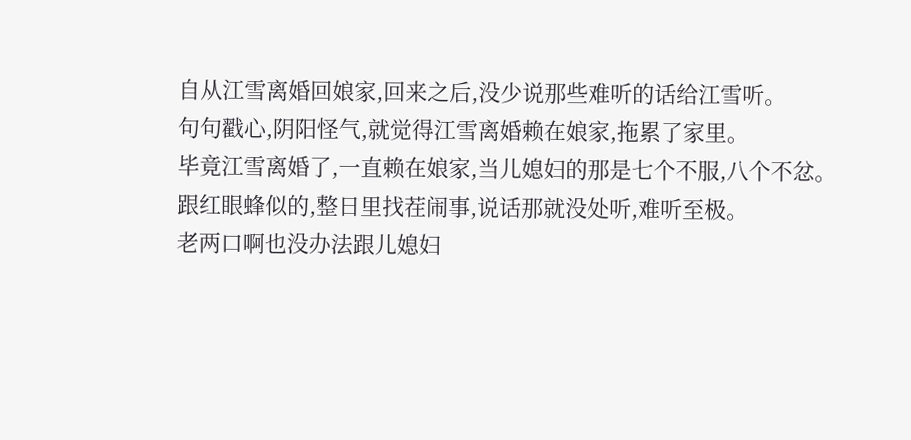自从江雪离婚回娘家,回来之后,没少说那些难听的话给江雪听。
句句戳心,阴阳怪气,就觉得江雪离婚赖在娘家,拖累了家里。
毕竟江雪离婚了,一直赖在娘家,当儿媳妇的那是七个不服,八个不忿。
跟红眼蜂似的,整日里找茬闹事,说话那就没处听,难听至极。
老两口啊也没办法跟儿媳妇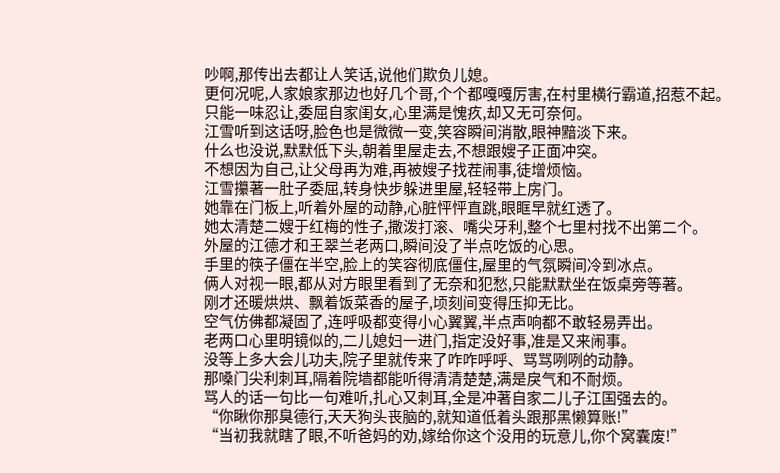吵啊,那传出去都让人笑话,说他们欺负儿媳。
更何况呢,人家娘家那边也好几个哥,个个都嘎嘎厉害,在村里横行霸道,招惹不起。
只能一味忍让,委屈自家闺女,心里满是愧疚,却又无可奈何。
江雪听到这话呀,脸色也是微微一变,笑容瞬间消散,眼神黯淡下来。
什么也没说,默默低下头,朝着里屋走去,不想跟嫂子正面冲突。
不想因为自己,让父母再为难,再被嫂子找茬闹事,徒增烦恼。
江雪攥著一肚子委屈,转身快步躲进里屋,轻轻带上房门。
她靠在门板上,听着外屋的动静,心脏怦怦直跳,眼眶早就红透了。
她太清楚二嫂于红梅的性子,撒泼打滚、嘴尖牙利,整个七里村找不出第二个。
外屋的江德才和王翠兰老两口,瞬间没了半点吃饭的心思。
手里的筷子僵在半空,脸上的笑容彻底僵住,屋里的气氛瞬间冷到冰点。
俩人对视一眼,都从对方眼里看到了无奈和犯愁,只能默默坐在饭桌旁等著。
刚才还暖烘烘、飘着饭菜香的屋子,顷刻间变得压抑无比。
空气仿佛都凝固了,连呼吸都变得小心翼翼,半点声响都不敢轻易弄出。
老两口心里明镜似的,二儿媳妇一进门,指定没好事,准是又来闹事。
没等上多大会儿功夫,院子里就传来了咋咋呼呼、骂骂咧咧的动静。
那嗓门尖利刺耳,隔着院墙都能听得清清楚楚,满是戾气和不耐烦。
骂人的话一句比一句难听,扎心又刺耳,全是冲著自家二儿子江国强去的。
“你瞅你那臭德行,天天狗头丧脑的,就知道低着头跟那黑懒算账!”
“当初我就瞎了眼,不听爸妈的劝,嫁给你这个没用的玩意儿,你个窝囊废!”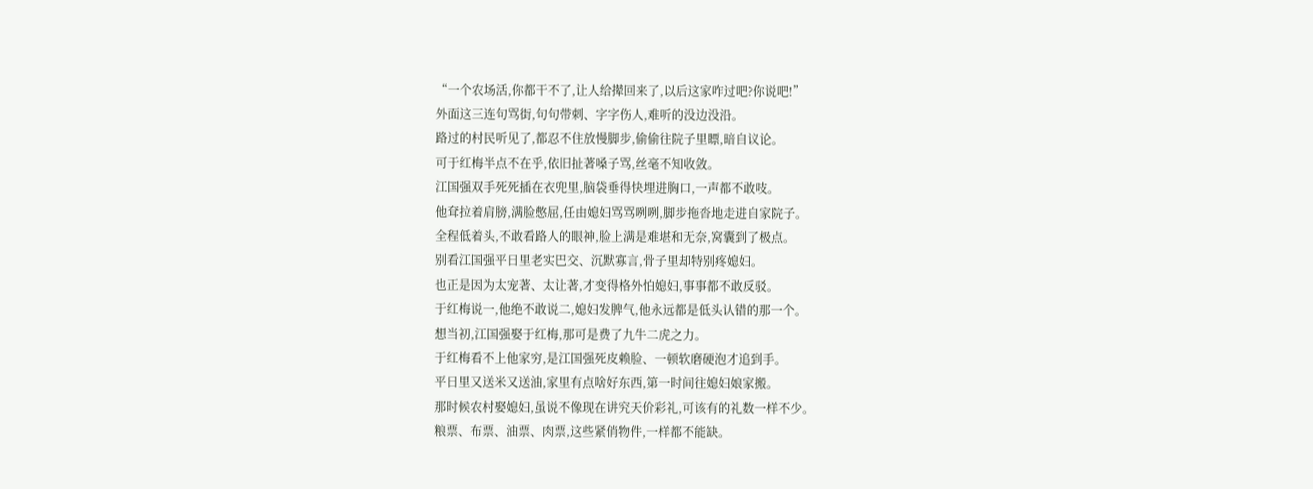“一个农场活,你都干不了,让人给撵回来了,以后这家咋过吧?你说吧!”
外面这三连句骂街,句句带刺、字字伤人,难听的没边没沿。
路过的村民听见了,都忍不住放慢脚步,偷偷往院子里瞟,暗自议论。
可于红梅半点不在乎,依旧扯著嗓子骂,丝毫不知收敛。
江国强双手死死插在衣兜里,脑袋垂得快埋进胸口,一声都不敢吱。
他耷拉着肩膀,满脸憋屈,任由媳妇骂骂咧咧,脚步拖沓地走进自家院子。
全程低着头,不敢看路人的眼神,脸上满是难堪和无奈,窝囊到了极点。
别看江国强平日里老实巴交、沉默寡言,骨子里却特别疼媳妇。
也正是因为太宠著、太让著,才变得格外怕媳妇,事事都不敢反驳。
于红梅说一,他绝不敢说二,媳妇发脾气,他永远都是低头认错的那一个。
想当初,江国强娶于红梅,那可是费了九牛二虎之力。
于红梅看不上他家穷,是江国强死皮赖脸、一顿软磨硬泡才追到手。
平日里又送米又送油,家里有点啥好东西,第一时间往媳妇娘家搬。
那时候农村娶媳妇,虽说不像现在讲究天价彩礼,可该有的礼数一样不少。
粮票、布票、油票、肉票,这些紧俏物件,一样都不能缺。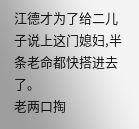江德才为了给二儿子说上这门媳妇,半条老命都快搭进去了。
老两口掏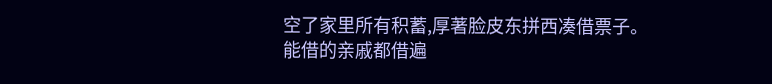空了家里所有积蓄,厚著脸皮东拼西凑借票子。
能借的亲戚都借遍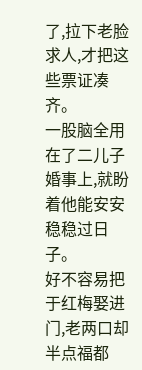了,拉下老脸求人,才把这些票证凑齐。
一股脑全用在了二儿子婚事上,就盼着他能安安稳稳过日子。
好不容易把于红梅娶进门,老两口却半点福都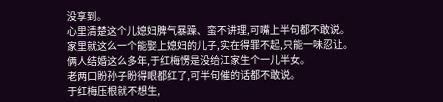没享到。
心里清楚这个儿媳妇脾气暴躁、蛮不讲理,可嘴上半句都不敢说。
家里就这么一个能娶上媳妇的儿子,实在得罪不起,只能一味忍让。
俩人结婚这么多年,于红梅愣是没给江家生个一儿半女。
老两口盼孙子盼得眼都红了,可半句催的话都不敢说。
于红梅压根就不想生,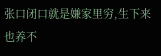张口闭口就是嫌家里穷,生下来也养不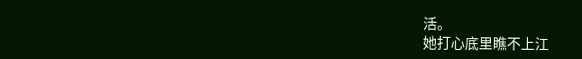活。
她打心底里瞧不上江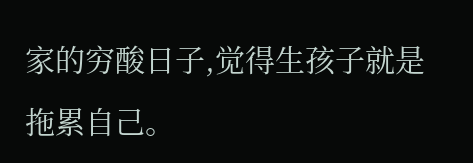家的穷酸日子,觉得生孩子就是拖累自己。